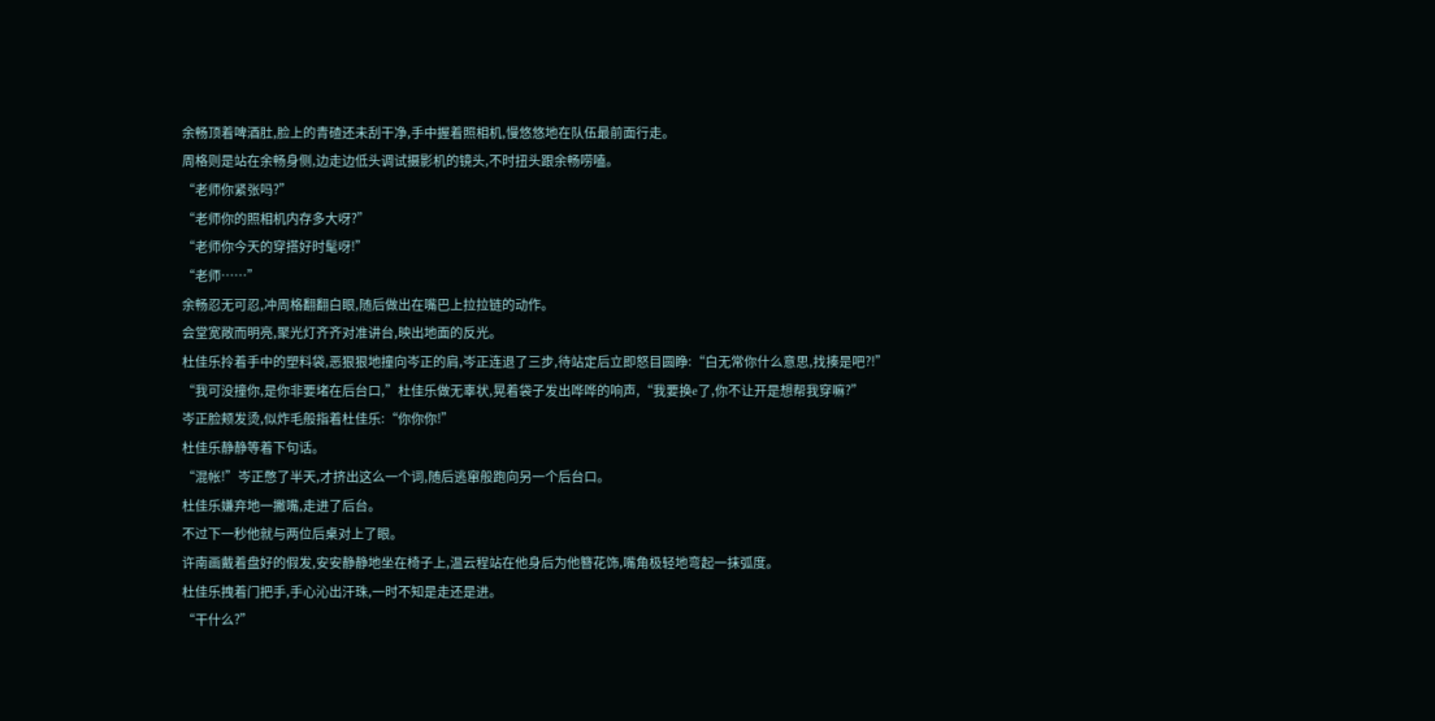余畅顶着啤酒肚,脸上的青碴还未刮干净,手中握着照相机,慢悠悠地在队伍最前面行走。
周格则是站在余畅身侧,边走边低头调试摄影机的镜头,不时扭头跟余畅唠嗑。
“老师你紧张吗?”
“老师你的照相机内存多大呀?”
“老师你今天的穿搭好时髦呀!”
“老师……”
余畅忍无可忍,冲周格翻翻白眼,随后做出在嘴巴上拉拉链的动作。
会堂宽敞而明亮,聚光灯齐齐对准讲台,映出地面的反光。
杜佳乐拎着手中的塑料袋,恶狠狠地撞向岑正的肩,岑正连退了三步,待站定后立即怒目圆睁:“白无常你什么意思,找揍是吧?!”
“我可没撞你,是你非要堵在后台口,”杜佳乐做无辜状,晃着袋子发出哗哗的响声,“我要换e了,你不让开是想帮我穿嘛?”
岑正脸颊发烫,似炸毛般指着杜佳乐:“你你你!”
杜佳乐静静等着下句话。
“混帐!”岑正憋了半天,才挤出这么一个词,随后逃窜般跑向另一个后台口。
杜佳乐嫌弃地一撇嘴,走进了后台。
不过下一秒他就与两位后桌对上了眼。
许南画戴着盘好的假发,安安静静地坐在椅子上,温云程站在他身后为他簪花饰,嘴角极轻地弯起一抹弧度。
杜佳乐拽着门把手,手心沁出汗珠,一时不知是走还是进。
“干什么?”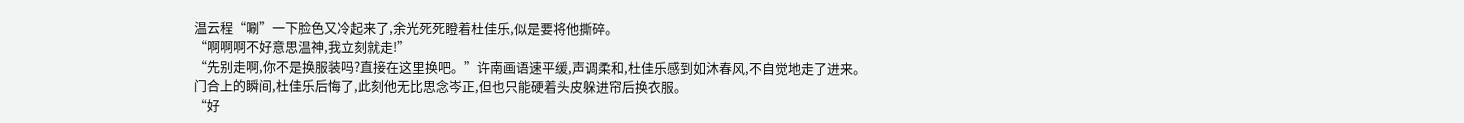温云程“唰”一下脸色又冷起来了,余光死死瞪着杜佳乐,似是要将他撕碎。
“啊啊啊不好意思温神,我立刻就走!”
“先别走啊,你不是换服装吗?直接在这里换吧。”许南画语速平缓,声调柔和,杜佳乐感到如沐春风,不自觉地走了进来。
门合上的瞬间,杜佳乐后悔了,此刻他无比思念岑正,但也只能硬着头皮躲进帘后换衣服。
“好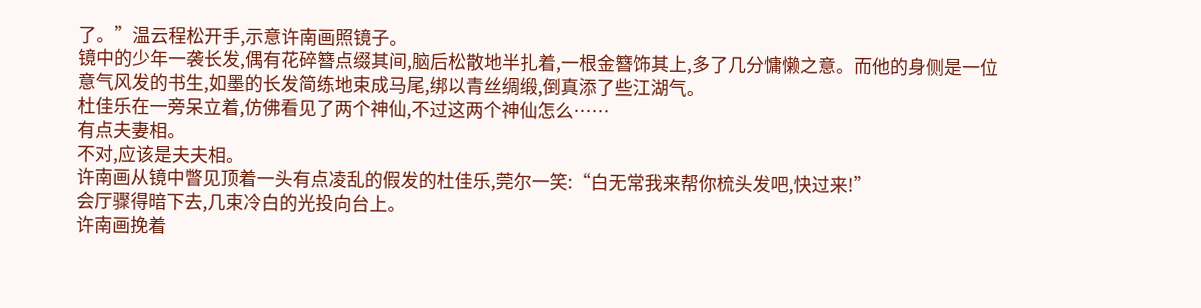了。”温云程松开手,示意许南画照镜子。
镜中的少年一袭长发,偶有花碎簪点缀其间,脑后松散地半扎着,一根金簪饰其上,多了几分慵懒之意。而他的身侧是一位意气风发的书生,如墨的长发简练地束成马尾,绑以青丝绸缎,倒真添了些江湖气。
杜佳乐在一旁呆立着,仿佛看见了两个神仙,不过这两个神仙怎么……
有点夫妻相。
不对,应该是夫夫相。
许南画从镜中瞥见顶着一头有点凌乱的假发的杜佳乐,莞尔一笑:“白无常我来帮你梳头发吧,快过来!”
会厅骤得暗下去,几束冷白的光投向台上。
许南画挽着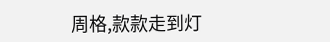周格,款款走到灯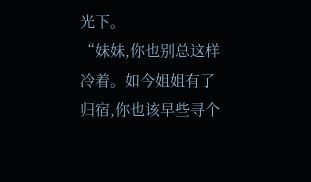光下。
“妹妹,你也别总这样冷着。如今姐姐有了归宿,你也该早些寻个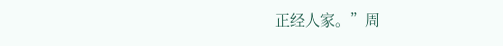正经人家。”周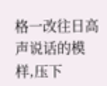格一改往日高声说话的模样,压下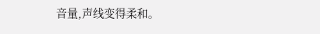音量,声线变得柔和。